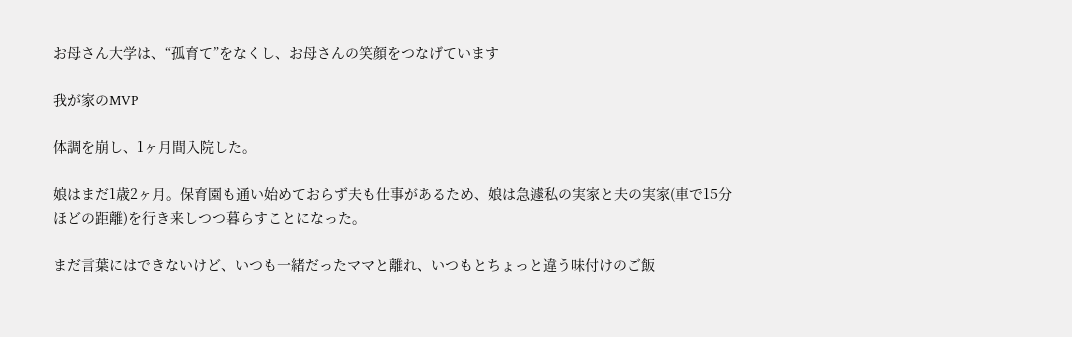お母さん大学は、“孤育て”をなくし、お母さんの笑顔をつなげています

我が家のMVP

体調を崩し、1ヶ月間入院した。

娘はまだ1歳2ヶ月。保育園も通い始めておらず夫も仕事があるため、娘は急遽私の実家と夫の実家(車で15分ほどの距離)を行き来しつつ暮らすことになった。

まだ言葉にはできないけど、いつも一緒だったママと離れ、いつもとちょっと違う味付けのご飯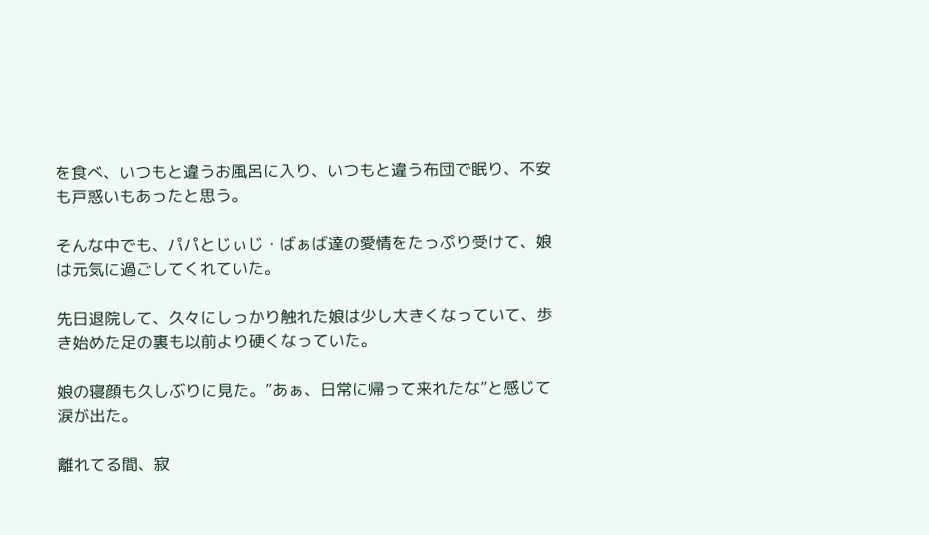を食べ、いつもと違うお風呂に入り、いつもと違う布団で眠り、不安も戸惑いもあったと思う。

そんな中でも、パパとじぃじ・ばぁば達の愛情をたっぷり受けて、娘は元気に過ごしてくれていた。

先日退院して、久々にしっかり触れた娘は少し大きくなっていて、歩き始めた足の裏も以前より硬くなっていた。

娘の寝顔も久しぶりに見た。”あぁ、日常に帰って来れたな”と感じて涙が出た。

離れてる間、寂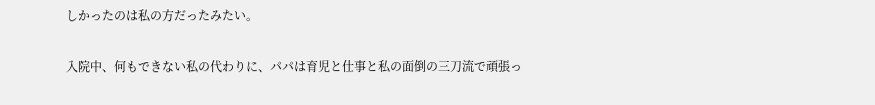しかったのは私の方だったみたい。

入院中、何もできない私の代わりに、パパは育児と仕事と私の面倒の三刀流で頑張っ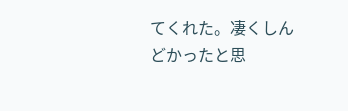てくれた。凄くしんどかったと思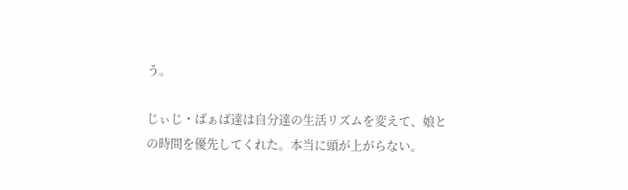う。

じぃじ・ばぁば達は自分達の生活リズムを変えて、娘との時間を優先してくれた。本当に頭が上がらない。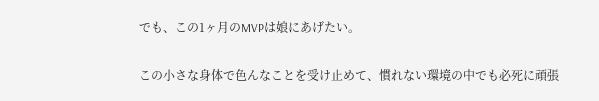でも、この1ヶ月のMVPは娘にあげたい。

この小さな身体で色んなことを受け止めて、慣れない環境の中でも必死に頑張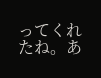ってくれたね。あ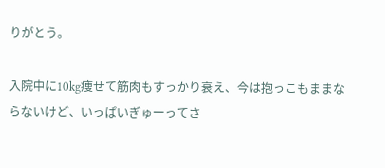りがとう。

入院中に10kg痩せて筋肉もすっかり衰え、今は抱っこもままならないけど、いっぱいぎゅーってさ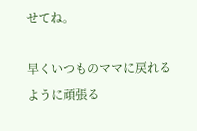せてね。

早くいつものママに戻れるように頑張る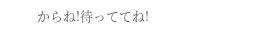からね!待っててね!